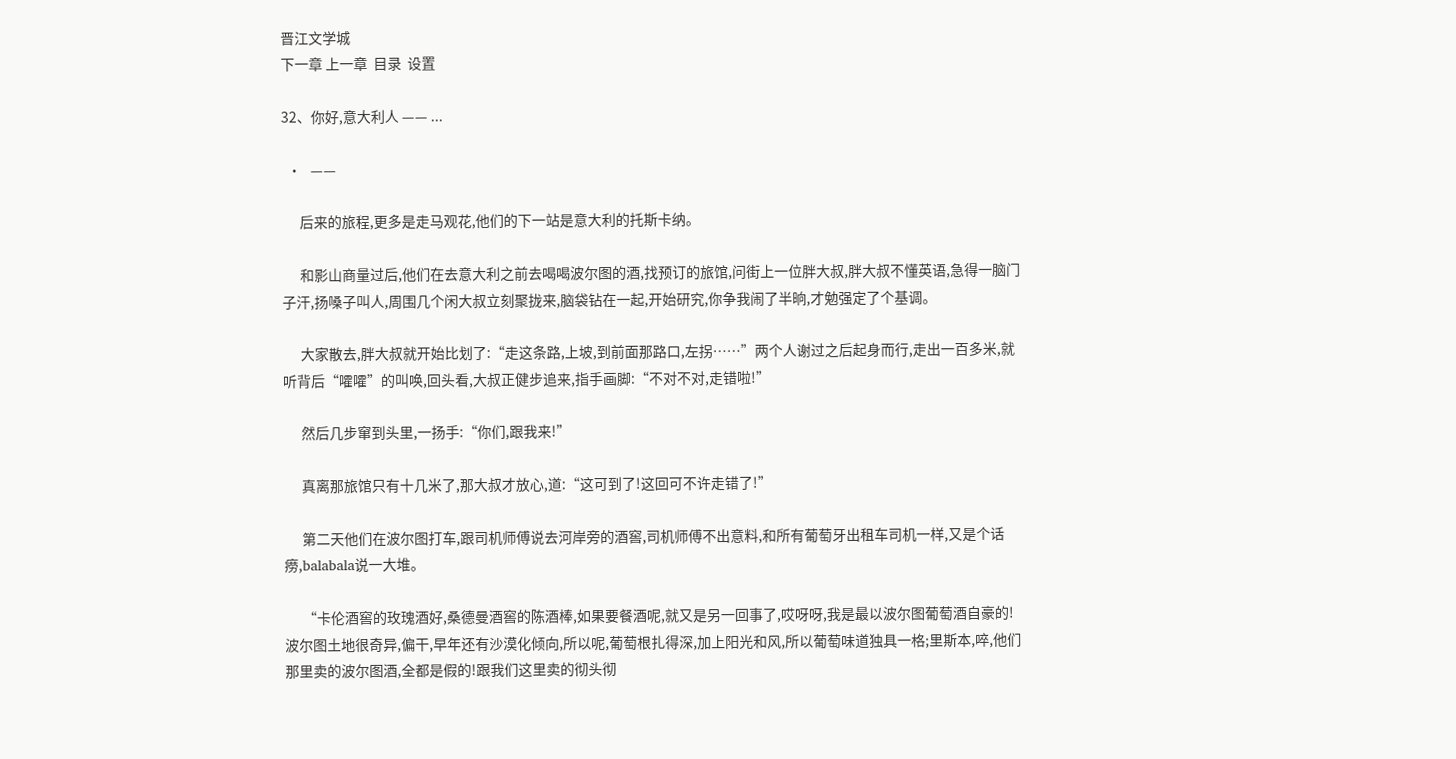晋江文学城
下一章 上一章  目录  设置

32、你好,意大利人 —— ...

  •   ——

      后来的旅程,更多是走马观花,他们的下一站是意大利的托斯卡纳。

      和影山商量过后,他们在去意大利之前去喝喝波尔图的酒,找预订的旅馆,问街上一位胖大叔,胖大叔不懂英语,急得一脑门子汗,扬嗓子叫人,周围几个闲大叔立刻聚拢来,脑袋钻在一起,开始研究,你争我闹了半晌,才勉强定了个基调。

      大家散去,胖大叔就开始比划了:“走这条路,上坡,到前面那路口,左拐……”两个人谢过之后起身而行,走出一百多米,就听背后“嚯嚯”的叫唤,回头看,大叔正健步追来,指手画脚:“不对不对,走错啦!”

      然后几步窜到头里,一扬手:“你们,跟我来!”

      真离那旅馆只有十几米了,那大叔才放心,道:“这可到了!这回可不许走错了!”

      第二天他们在波尔图打车,跟司机师傅说去河岸旁的酒窖,司机师傅不出意料,和所有葡萄牙出租车司机一样,又是个话痨,balabala说一大堆。

      “卡伦酒窖的玫瑰酒好,桑德曼酒窖的陈酒棒,如果要餐酒呢,就又是另一回事了,哎呀呀,我是最以波尔图葡萄酒自豪的!波尔图土地很奇异,偏干,早年还有沙漠化倾向,所以呢,葡萄根扎得深,加上阳光和风,所以葡萄味道独具一格;里斯本,啐,他们那里卖的波尔图酒,全都是假的!跟我们这里卖的彻头彻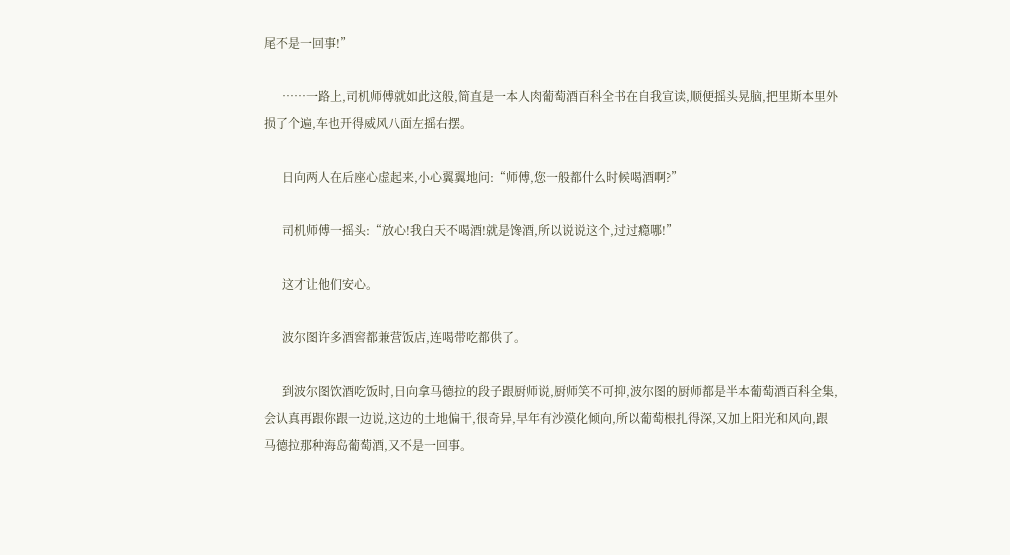尾不是一回事!”

      ……一路上,司机师傅就如此这般,简直是一本人肉葡萄酒百科全书在自我宣读,顺便摇头晃脑,把里斯本里外损了个遍,车也开得威风八面左摇右摆。

      日向两人在后座心虚起来,小心翼翼地问:“师傅,您一般都什么时候喝酒啊?”

      司机师傅一摇头:“放心!我白天不喝酒!就是馋酒,所以说说这个,过过瘾哪!”

      这才让他们安心。

      波尔图许多酒窖都兼营饭店,连喝带吃都供了。

      到波尔图饮酒吃饭时,日向拿马德拉的段子跟厨师说,厨师笑不可抑,波尔图的厨师都是半本葡萄酒百科全集,会认真再跟你跟一边说,这边的土地偏干,很奇异,早年有沙漠化倾向,所以葡萄根扎得深,又加上阳光和风向,跟马德拉那种海岛葡萄酒,又不是一回事。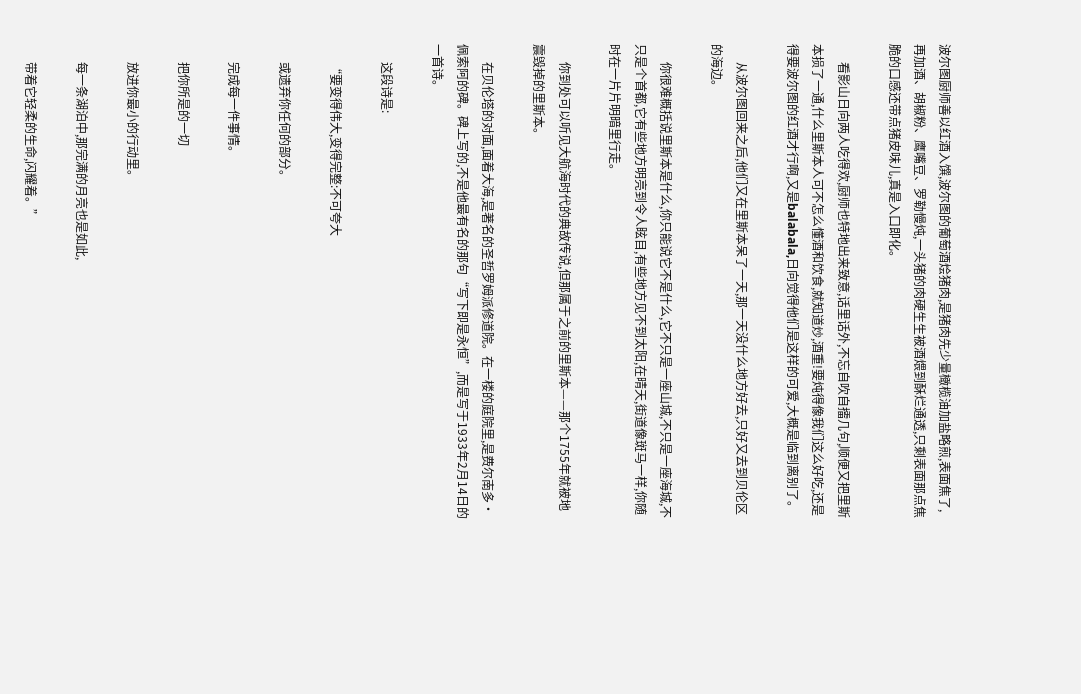波尔图厨师善以红酒入馔,波尔图的葡萄酒烩猪肉,是猪肉先少量橄榄油加盐略煎,表面焦了,再加酒、胡椒粉、鹰嘴豆、罗勒慢炖,一头猪的肉硬生生被酒煨到酥烂通透,只剩表面那点焦脆的口感还带点猪皮味儿,真是入口即化。

      看影山日向两人吃得欢,厨师也特地出来致意,话里话外,不忘自吹自擂几句,顺便又把里斯本损了一通,什么里斯本人可不怎么懂酒和饮食,就知道炒,酒重!要炖得像我们这么好吃,还是得要波尔图的红酒才行啊,又是balabala,日向觉得他们是这样的可爱,大概是临到离别了。

      从波尔图回来之后,他们又在里斯本呆了一天,那一天没什么地方好去,只好又去到贝伦区的海边。

      你很难概括说里斯本是什么,你只能说它不是什么,它不只是一座山城,不只是一座海城,不只是个首都,它有些地方明亮到令人眩目,有些地方见不到太阳,在晴天,街道像斑马一样,你随时在一片片明暗里行走。

      你到处可以听见大航海时代的典故传说,但那属于之前的里斯本——那个1755年就被地震毁掉的里斯本。

      在贝伦塔的对面,面着大海,是著名的圣哲罗姆派修道院。在一楼的庭院里,是费尔南多·佩索阿的碑。碑上写的,不是他最有名的那句“写下即是永恒”,而是写于1933年2月14日的一首诗。

      这段诗是:

      “要变得伟大,变得完整:不可夸大

      或遗弃你任何的部分。

      完成每一件事情。

      把你所是的一切

      放进你最小的行动里。

      每一条湖泊中,那完满的月亮也是如此,

      带着它轻柔的生命,闪耀着。”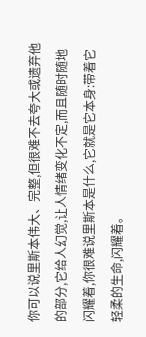你可以说里斯本伟大、完整,但很难不去夸大或遗弃他的部分,它给人幻觉,让人情绪变化不定,而且随时随地闪耀着,你很难说里斯本是什么,它就是它本身:带着它轻柔的生命,闪耀着。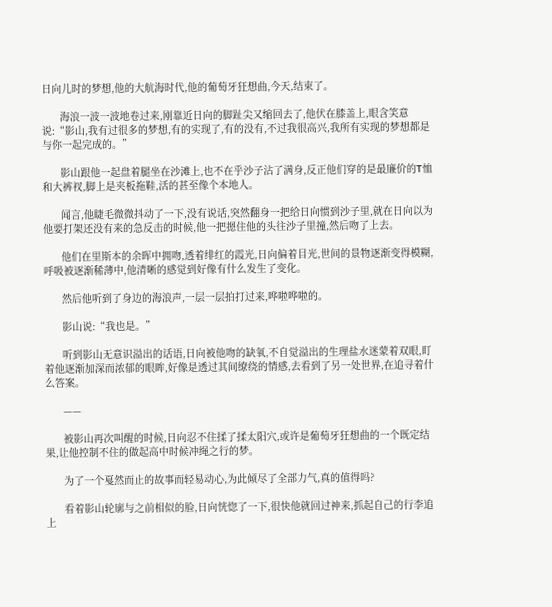日向儿时的梦想,他的大航海时代,他的葡萄牙狂想曲,今天,结束了。

      海浪一波一波地卷过来,刚靠近日向的脚趾尖又缩回去了,他伏在膝盖上,眼含笑意说:“影山,我有过很多的梦想,有的实现了,有的没有,不过我很高兴,我所有实现的梦想都是与你一起完成的。”

      影山跟他一起盘着腿坐在沙滩上,也不在乎沙子沾了满身,反正他们穿的是最廉价的T恤和大裤衩,脚上是夹板拖鞋,活的甚至像个本地人。

      闻言,他睫毛微微抖动了一下,没有说话,突然翻身一把给日向惯到沙子里,就在日向以为他要打架还没有来的急反击的时候,他一把摁住他的头往沙子里撞,然后吻了上去。

      他们在里斯本的余晖中拥吻,透着绯红的霞光,日向偏着目光,世间的景物逐渐变得模糊,呼吸被逐渐稀薄中,他清晰的感觉到好像有什么发生了变化。

      然后他听到了身边的海浪声,一层一层拍打过来,哗啦哗啦的。

      影山说:“我也是。”

      听到影山无意识溢出的话语,日向被他吻的缺氧,不自觉溢出的生理盐水迷蒙着双眼,盯着他逐渐加深而浓郁的眼眸,好像是透过其间缭绕的情感,去看到了另一处世界,在追寻着什么答案。

      ——

      被影山再次叫醒的时候,日向忍不住揉了揉太阳穴,或许是葡萄牙狂想曲的一个既定结果,让他控制不住的做起高中时候冲绳之行的梦。

      为了一个戛然而止的故事而轻易动心,为此倾尽了全部力气,真的值得吗?

      看着影山轮廓与之前相似的脸,日向恍惚了一下,很快他就回过神来,抓起自己的行李追上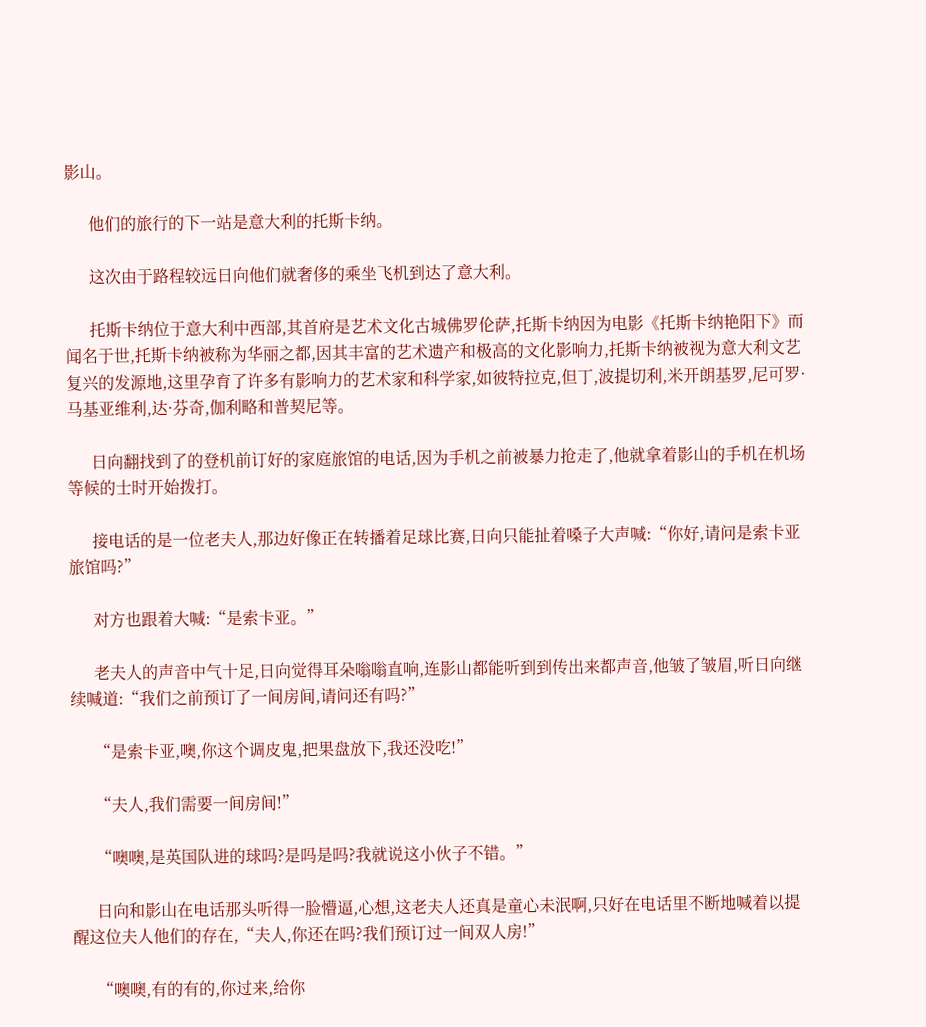影山。

      他们的旅行的下一站是意大利的托斯卡纳。

      这次由于路程较远日向他们就奢侈的乘坐飞机到达了意大利。

      托斯卡纳位于意大利中西部,其首府是艺术文化古城佛罗伦萨,托斯卡纳因为电影《托斯卡纳艳阳下》而闻名于世,托斯卡纳被称为华丽之都,因其丰富的艺术遗产和极高的文化影响力,托斯卡纳被视为意大利文艺复兴的发源地,这里孕育了许多有影响力的艺术家和科学家,如彼特拉克,但丁,波提切利,米开朗基罗,尼可罗·马基亚维利,达·芬奇,伽利略和普契尼等。

      日向翻找到了的登机前订好的家庭旅馆的电话,因为手机之前被暴力抢走了,他就拿着影山的手机在机场等候的士时开始拨打。

      接电话的是一位老夫人,那边好像正在转播着足球比赛,日向只能扯着嗓子大声喊:“你好,请问是索卡亚旅馆吗?”

      对方也跟着大喊:“是索卡亚。”

      老夫人的声音中气十足,日向觉得耳朵嗡嗡直响,连影山都能听到到传出来都声音,他皱了皱眉,听日向继续喊道:“我们之前预订了一间房间,请问还有吗?”

      “是索卡亚,噢,你这个调皮鬼,把果盘放下,我还没吃!”

      “夫人,我们需要一间房间!”

      “噢噢,是英国队进的球吗?是吗是吗?我就说这小伙子不错。”

      日向和影山在电话那头听得一脸懵逼,心想,这老夫人还真是童心未泯啊,只好在电话里不断地喊着以提醒这位夫人他们的存在,“夫人,你还在吗?我们预订过一间双人房!”

      “噢噢,有的有的,你过来,给你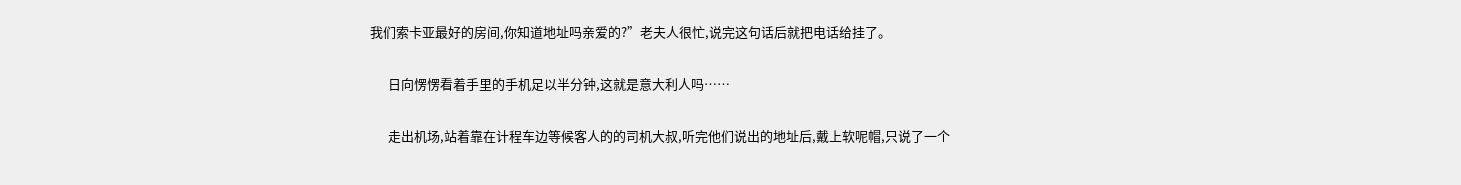我们索卡亚最好的房间,你知道地址吗亲爱的?”老夫人很忙,说完这句话后就把电话给挂了。

      日向愣愣看着手里的手机足以半分钟,这就是意大利人吗……

      走出机场,站着靠在计程车边等候客人的的司机大叔,听完他们说出的地址后,戴上软呢帽,只说了一个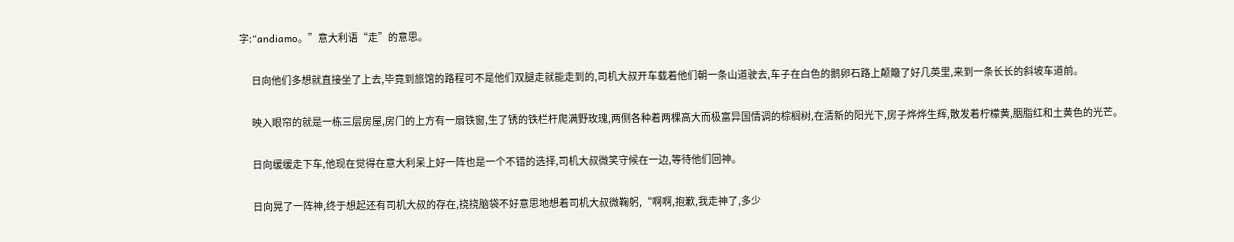字:“andiamo。”意大利语“走”的意思。

      日向他们多想就直接坐了上去,毕竟到旅馆的路程可不是他们双腿走就能走到的,司机大叔开车载着他们朝一条山道驶去,车子在白色的鹅卵石路上颠簸了好几英里,来到一条长长的斜坡车道前。

      映入眼帘的就是一栋三层房屋,房门的上方有一扇铁窗,生了锈的铁栏杆爬满野玫瑰,两侧各种着两棵高大而极富异国情调的棕榈树,在清新的阳光下,房子烨烨生辉,散发着柠檬黄,胭脂红和土黄色的光芒。

      日向缓缓走下车,他现在觉得在意大利呆上好一阵也是一个不错的选择,司机大叔微笑守候在一边,等待他们回神。

      日向晃了一阵神,终于想起还有司机大叔的存在,挠挠脑袋不好意思地想着司机大叔微鞠躬,“啊啊,抱歉,我走神了,多少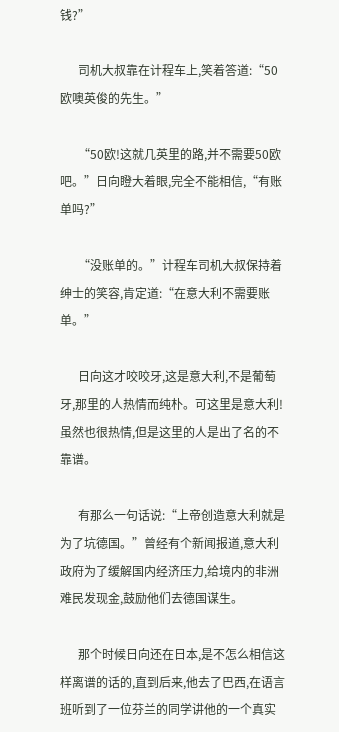钱?”

      司机大叔靠在计程车上,笑着答道:“50欧噢英俊的先生。”

      “50欧!这就几英里的路,并不需要50欧吧。”日向瞪大着眼,完全不能相信,“有账单吗?”

      “没账单的。”计程车司机大叔保持着绅士的笑容,肯定道:“在意大利不需要账单。”

      日向这才咬咬牙,这是意大利,不是葡萄牙,那里的人热情而纯朴。可这里是意大利!虽然也很热情,但是这里的人是出了名的不靠谱。

      有那么一句话说:“上帝创造意大利就是为了坑德国。”曾经有个新闻报道,意大利政府为了缓解国内经济压力,给境内的非洲难民发现金,鼓励他们去德国谋生。

      那个时候日向还在日本,是不怎么相信这样离谱的话的,直到后来,他去了巴西,在语言班听到了一位芬兰的同学讲他的一个真实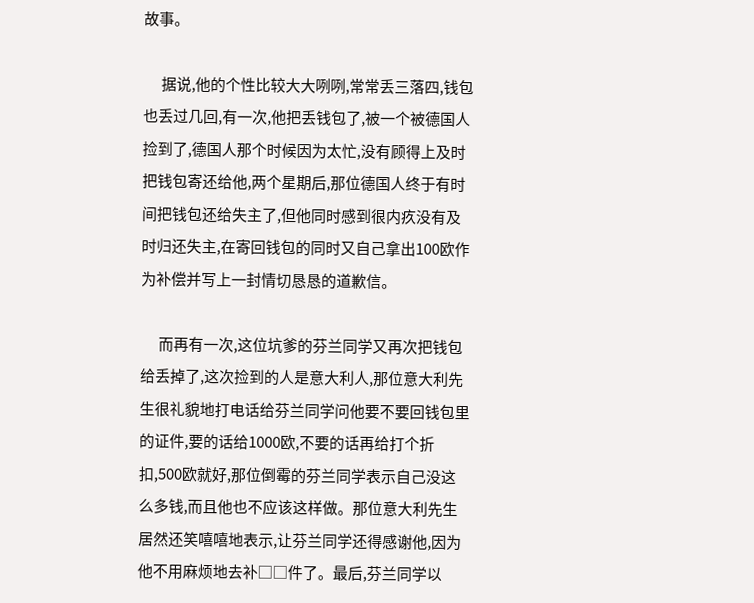故事。

      据说,他的个性比较大大咧咧,常常丢三落四,钱包也丢过几回,有一次,他把丢钱包了,被一个被德国人捡到了,德国人那个时候因为太忙,没有顾得上及时把钱包寄还给他,两个星期后,那位德国人终于有时间把钱包还给失主了,但他同时感到很内疚没有及时归还失主,在寄回钱包的同时又自己拿出100欧作为补偿并写上一封情切恳恳的道歉信。

      而再有一次,这位坑爹的芬兰同学又再次把钱包给丢掉了,这次捡到的人是意大利人,那位意大利先生很礼貌地打电话给芬兰同学问他要不要回钱包里的证件,要的话给1000欧,不要的话再给打个折扣,500欧就好,那位倒霉的芬兰同学表示自己没这么多钱,而且他也不应该这样做。那位意大利先生居然还笑嘻嘻地表示,让芬兰同学还得感谢他,因为他不用麻烦地去补□□件了。最后,芬兰同学以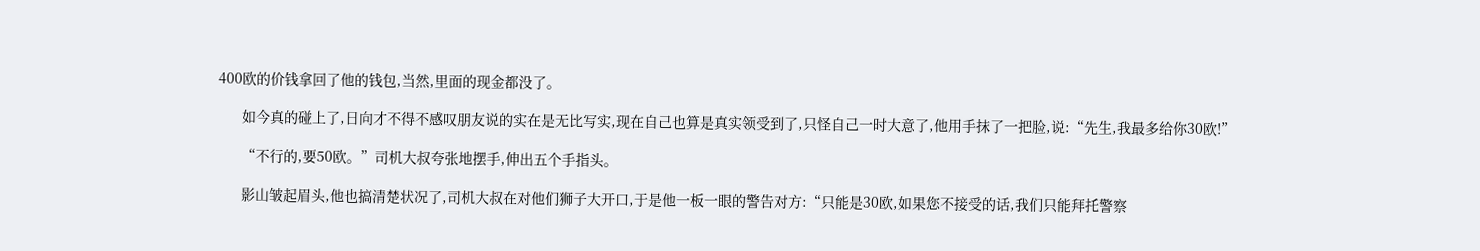400欧的价钱拿回了他的钱包,当然,里面的现金都没了。

      如今真的碰上了,日向才不得不感叹朋友说的实在是无比写实,现在自己也算是真实领受到了,只怪自己一时大意了,他用手抹了一把脸,说:“先生,我最多给你30欧!”

      “不行的,要50欧。”司机大叔夸张地摆手,伸出五个手指头。

      影山皱起眉头,他也搞清楚状况了,司机大叔在对他们狮子大开口,于是他一板一眼的警告对方:“只能是30欧,如果您不接受的话,我们只能拜托警察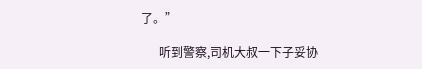了。”

      听到警察,司机大叔一下子妥协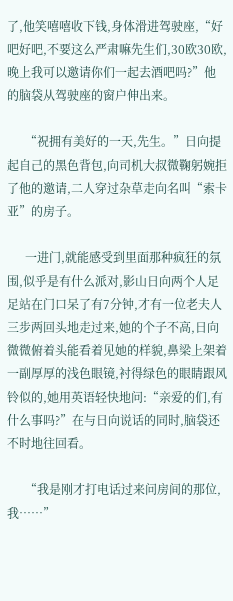了,他笑嘻嘻收下钱,身体滑进驾驶座,“好吧好吧,不要这么严肃嘛先生们,30欧30欧,晚上我可以邀请你们一起去酒吧吗?”他的脑袋从驾驶座的窗户伸出来。

      “祝拥有美好的一天,先生。”日向提起自己的黑色背包,向司机大叔微鞠躬婉拒了他的邀请,二人穿过杂草走向名叫“索卡亚”的房子。

      一进门,就能感受到里面那种疯狂的氛围,似乎是有什么派对,影山日向两个人足足站在门口呆了有7分钟,才有一位老夫人三步两回头地走过来,她的个子不高,日向微微俯着头能看着见她的样貌,鼻梁上架着一副厚厚的浅色眼镜,衬得绿色的眼睛跟风铃似的,她用英语轻快地问:“亲爱的们,有什么事吗?”在与日向说话的同时,脑袋还不时地往回看。

      “我是刚才打电话过来问房间的那位,我……”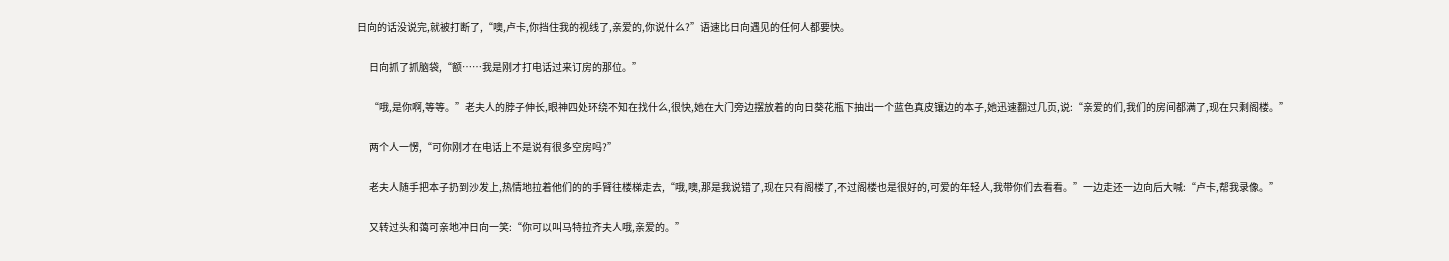日向的话没说完,就被打断了,“噢,卢卡,你挡住我的视线了,亲爱的,你说什么?”语速比日向遇见的任何人都要快。

      日向抓了抓脑袋,“额……我是刚才打电话过来订房的那位。”

      “哦,是你啊,等等。”老夫人的脖子伸长,眼神四处环绕不知在找什么,很快,她在大门旁边摆放着的向日葵花瓶下抽出一个蓝色真皮镶边的本子,她迅速翻过几页,说:“亲爱的们,我们的房间都满了,现在只剩阁楼。”

      两个人一愣,“可你刚才在电话上不是说有很多空房吗?”

      老夫人随手把本子扔到沙发上,热情地拉着他们的的手臂往楼梯走去,“哦,噢,那是我说错了,现在只有阁楼了,不过阁楼也是很好的,可爱的年轻人,我带你们去看看。”一边走还一边向后大喊:“卢卡,帮我录像。”

      又转过头和蔼可亲地冲日向一笑:“你可以叫马特拉齐夫人哦,亲爱的。”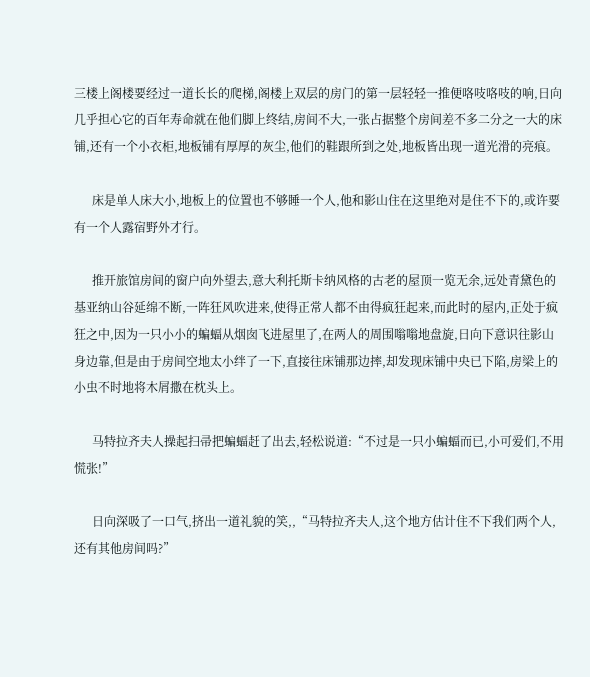三楼上阁楼要经过一道长长的爬梯,阁楼上双层的房门的第一层轻轻一推便咯吱咯吱的响,日向几乎担心它的百年寿命就在他们脚上终结,房间不大,一张占据整个房间差不多二分之一大的床铺,还有一个小衣柜,地板铺有厚厚的灰尘,他们的鞋跟所到之处,地板皆出现一道光滑的亮痕。

      床是单人床大小,地板上的位置也不够睡一个人,他和影山住在这里绝对是住不下的,或许要有一个人露宿野外才行。

      推开旅馆房间的窗户向外望去,意大利托斯卡纳风格的古老的屋顶一览无余,远处青黛色的基亚纳山谷延绵不断,一阵狂风吹进来,使得正常人都不由得疯狂起来,而此时的屋内,正处于疯狂之中,因为一只小小的蝙蝠从烟囱飞进屋里了,在两人的周围嗡嗡地盘旋,日向下意识往影山身边靠,但是由于房间空地太小绊了一下,直接往床铺那边摔,却发现床铺中央已下陷,房梁上的小虫不时地将木屑撒在枕头上。

      马特拉齐夫人操起扫帚把蝙蝠赶了出去,轻松说道:“不过是一只小蝙蝠而已,小可爱们,不用慌张!”

      日向深吸了一口气,挤出一道礼貌的笑,,“马特拉齐夫人,这个地方估计住不下我们两个人,还有其他房间吗?”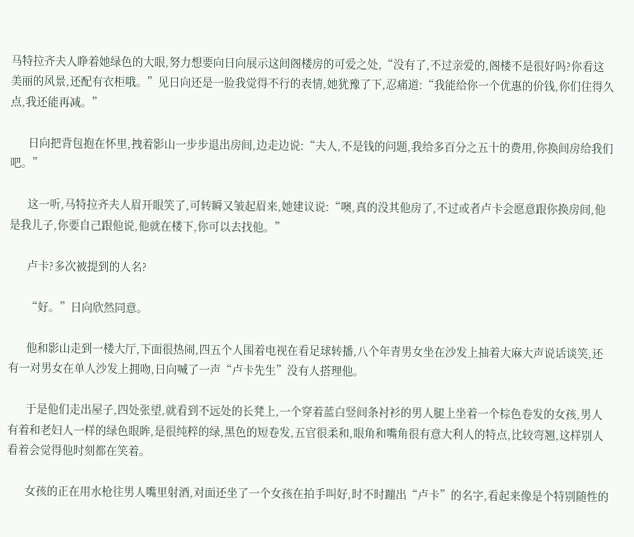马特拉齐夫人睁着她绿色的大眼,努力想要向日向展示这间阁楼房的可爱之处,“没有了,不过亲爱的,阁楼不是很好吗?你看这美丽的风景,还配有衣柜哦。”见日向还是一脸我觉得不行的表情,她犹豫了下,忍痛道:“我能给你一个优惠的价钱,你们住得久点,我还能再减。”

      日向把背包抱在怀里,拽着影山一步步退出房间,边走边说:“夫人,不是钱的问题,我给多百分之五十的费用,你换间房给我们吧。”

      这一听,马特拉齐夫人眉开眼笑了,可转瞬又皱起眉来,她建议说:“噢,真的没其他房了,不过或者卢卡会愿意跟你换房间,他是我儿子,你要自己跟他说,他就在楼下,你可以去找他。”

      卢卡?多次被提到的人名?

      “好。”日向欣然同意。

      他和影山走到一楼大厅,下面很热闹,四五个人围着电视在看足球转播,八个年青男女坐在沙发上抽着大麻大声说话谈笑,还有一对男女在单人沙发上拥吻,日向喊了一声“卢卡先生”没有人搭理他。

      于是他们走出屋子,四处张望,就看到不远处的长凳上,一个穿着蓝白竖间条衬衫的男人腿上坐着一个棕色卷发的女孩,男人有着和老妇人一样的绿色眼眸,是很纯粹的绿,黑色的短卷发,五官很柔和,眼角和嘴角很有意大利人的特点,比较弯翘,这样别人看着会觉得他时刻都在笑着。

      女孩的正在用水枪往男人嘴里射酒,对面还坐了一个女孩在拍手叫好,时不时蹦出“卢卡”的名字,看起来像是个特别随性的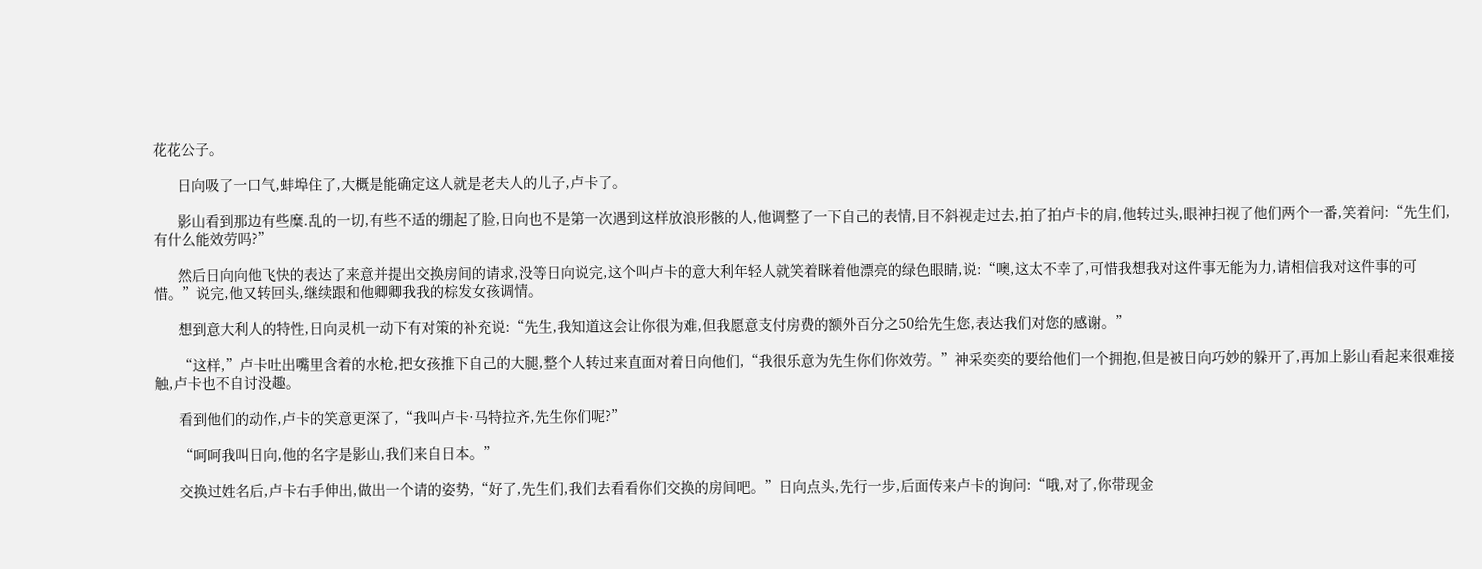花花公子。

      日向吸了一口气,蚌埠住了,大概是能确定这人就是老夫人的儿子,卢卡了。

      影山看到那边有些糜.乱的一切,有些不适的绷起了脸,日向也不是第一次遇到这样放浪形骸的人,他调整了一下自己的表情,目不斜视走过去,拍了拍卢卡的肩,他转过头,眼神扫视了他们两个一番,笑着问:“先生们,有什么能效劳吗?”

      然后日向向他飞快的表达了来意并提出交换房间的请求,没等日向说完,这个叫卢卡的意大利年轻人就笑着眯着他漂亮的绿色眼睛,说:“噢,这太不幸了,可惜我想我对这件事无能为力,请相信我对这件事的可惜。”说完,他又转回头,继续跟和他卿卿我我的棕发女孩调情。

      想到意大利人的特性,日向灵机一动下有对策的补充说:“先生,我知道这会让你很为难,但我愿意支付房费的额外百分之50给先生您,表达我们对您的感谢。”

      “这样,”卢卡吐出嘴里含着的水枪,把女孩推下自己的大腿,整个人转过来直面对着日向他们,“我很乐意为先生你们你效劳。”神采奕奕的要给他们一个拥抱,但是被日向巧妙的躲开了,再加上影山看起来很难接触,卢卡也不自讨没趣。

      看到他们的动作,卢卡的笑意更深了,“我叫卢卡·马特拉齐,先生你们呢?”

      “呵呵我叫日向,他的名字是影山,我们来自日本。”

      交换过姓名后,卢卡右手伸出,做出一个请的姿势,“好了,先生们,我们去看看你们交换的房间吧。”日向点头,先行一步,后面传来卢卡的询问:“哦,对了,你带现金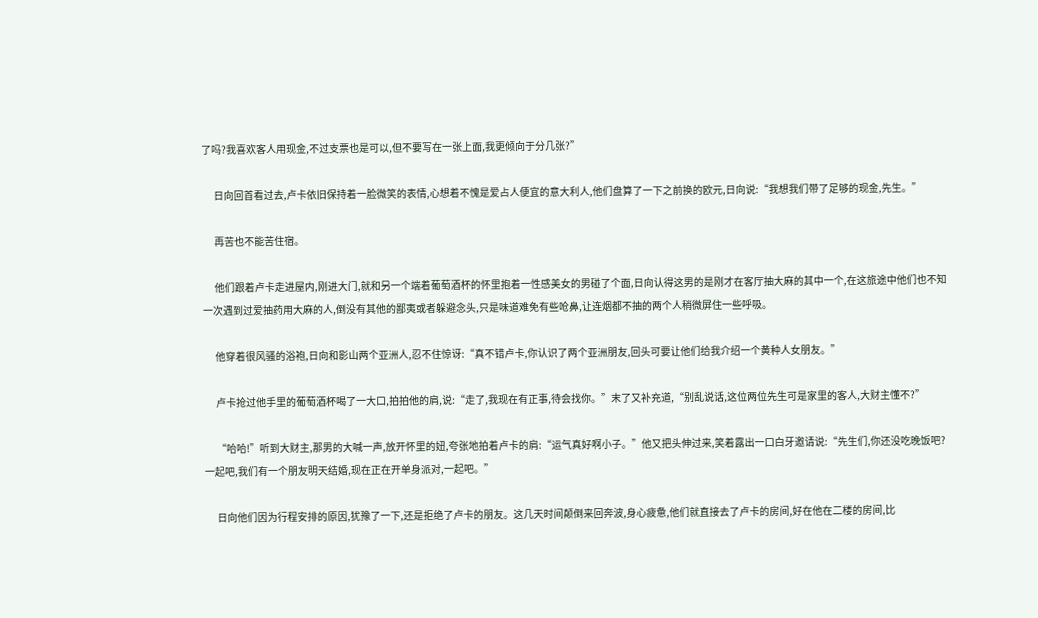了吗?我喜欢客人用现金,不过支票也是可以,但不要写在一张上面,我更倾向于分几张?”

      日向回首看过去,卢卡依旧保持着一脸微笑的表情,心想着不愧是爱占人便宜的意大利人,他们盘算了一下之前换的欧元,日向说:“我想我们带了足够的现金,先生。”

      再苦也不能苦住宿。

      他们跟着卢卡走进屋内,刚进大门,就和另一个端着葡萄酒杯的怀里抱着一性感美女的男碰了个面,日向认得这男的是刚才在客厅抽大麻的其中一个,在这旅途中他们也不知一次遇到过爱抽药用大麻的人,倒没有其他的鄙夷或者躲避念头,只是味道难免有些呛鼻,让连烟都不抽的两个人稍微屏住一些呼吸。

      他穿着很风骚的浴袍,日向和影山两个亚洲人,忍不住惊讶:“真不错卢卡,你认识了两个亚洲朋友,回头可要让他们给我介绍一个黄种人女朋友。”

      卢卡抢过他手里的葡萄酒杯喝了一大口,拍拍他的肩,说:“走了,我现在有正事,待会找你。”末了又补充道,“别乱说话,这位两位先生可是家里的客人,大财主懂不?”

      “哈哈!”听到大财主,那男的大喊一声,放开怀里的妞,夸张地拍着卢卡的肩:“运气真好啊小子。”他又把头伸过来,笑着露出一口白牙邀请说:“先生们,你还没吃晚饭吧?一起吧,我们有一个朋友明天结婚,现在正在开单身派对,一起吧。”

      日向他们因为行程安排的原因,犹豫了一下,还是拒绝了卢卡的朋友。这几天时间颠倒来回奔波,身心疲惫,他们就直接去了卢卡的房间,好在他在二楼的房间,比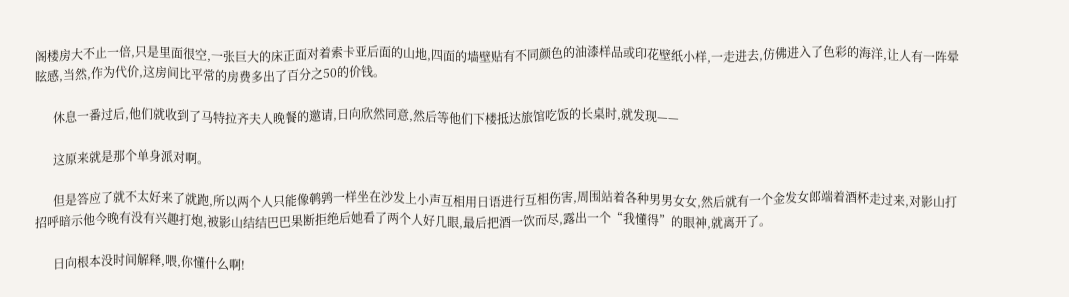阁楼房大不止一倍,只是里面很空,一张巨大的床正面对着索卡亚后面的山地,四面的墙壁贴有不同颜色的油漆样品或印花壁纸小样,一走进去,仿佛进入了色彩的海洋,让人有一阵晕眩感,当然,作为代价,这房间比平常的房费多出了百分之50的价钱。

      休息一番过后,他们就收到了马特拉齐夫人晚餐的邀请,日向欣然同意,然后等他们下楼抵达旅馆吃饭的长桌时,就发现——

      这原来就是那个单身派对啊。

      但是答应了就不太好来了就跑,所以两个人只能像鹌鹑一样坐在沙发上小声互相用日语进行互相伤害,周围站着各种男男女女,然后就有一个金发女郎端着酒杯走过来,对影山打招呼暗示他今晚有没有兴趣打炮,被影山结结巴巴果断拒绝后她看了两个人好几眼,最后把酒一饮而尽,露出一个“我懂得”的眼神,就离开了。

      日向根本没时间解释,喂,你懂什么啊!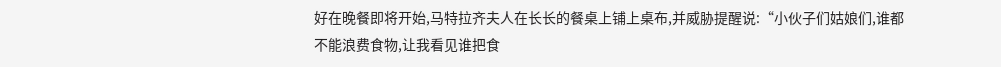好在晚餐即将开始,马特拉齐夫人在长长的餐桌上铺上桌布,并威胁提醒说:“小伙子们姑娘们,谁都不能浪费食物,让我看见谁把食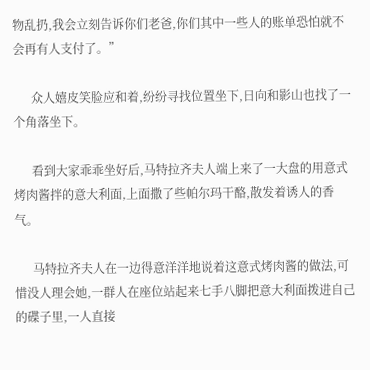物乱扔,我会立刻告诉你们老爸,你们其中一些人的账单恐怕就不会再有人支付了。”

      众人嬉皮笑脸应和着,纷纷寻找位置坐下,日向和影山也找了一个角落坐下。

      看到大家乖乖坐好后,马特拉齐夫人端上来了一大盘的用意式烤肉酱拌的意大利面,上面撒了些帕尔玛干酪,散发着诱人的香气。

      马特拉齐夫人在一边得意洋洋地说着这意式烤肉酱的做法,可惜没人理会她,一群人在座位站起来七手八脚把意大利面拨进自己的碟子里,一人直接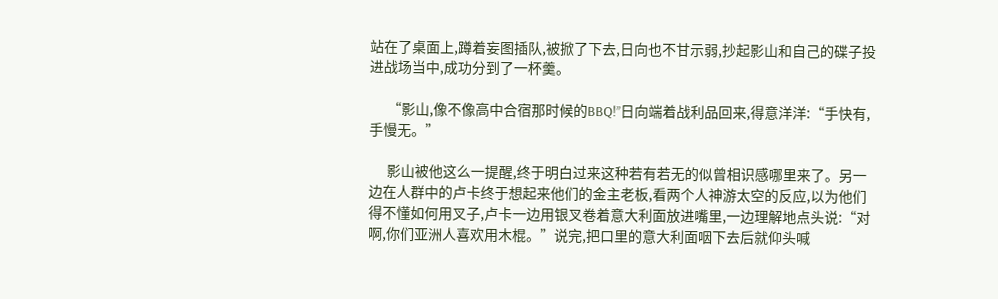站在了桌面上,蹲着妄图插队,被掀了下去,日向也不甘示弱,抄起影山和自己的碟子投进战场当中,成功分到了一杯羹。

      “影山,像不像高中合宿那时候的BBQ!”日向端着战利品回来,得意洋洋:“手快有,手慢无。”

      影山被他这么一提醒,终于明白过来这种若有若无的似曾相识感哪里来了。另一边在人群中的卢卡终于想起来他们的金主老板,看两个人神游太空的反应,以为他们得不懂如何用叉子,卢卡一边用银叉卷着意大利面放进嘴里,一边理解地点头说:“对啊,你们亚洲人喜欢用木棍。”说完,把口里的意大利面咽下去后就仰头喊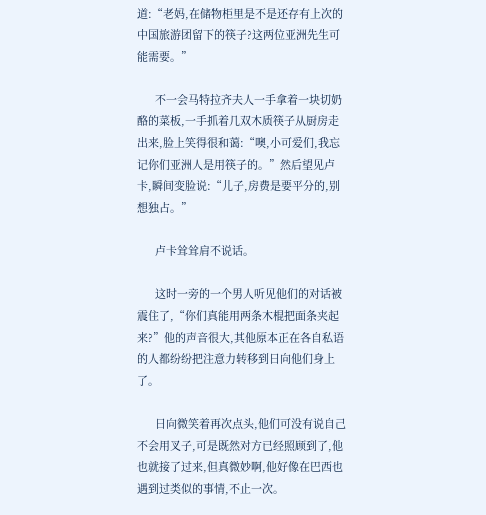道:“老妈,在储物柜里是不是还存有上次的中国旅游团留下的筷子?这两位亚洲先生可能需要。”

      不一会马特拉齐夫人一手拿着一块切奶酪的菜板,一手抓着几双木质筷子从厨房走出来,脸上笑得很和蔼:“噢,小可爱们,我忘记你们亚洲人是用筷子的。”然后望见卢卡,瞬间变脸说:“儿子,房费是要平分的,别想独占。”

      卢卡耸耸肩不说话。

      这时一旁的一个男人听见他们的对话被震住了,“你们真能用两条木棍把面条夹起来?”他的声音很大,其他原本正在各自私语的人都纷纷把注意力转移到日向他们身上了。

      日向微笑着再次点头,他们可没有说自己不会用叉子,可是既然对方已经照顾到了,他也就接了过来,但真微妙啊,他好像在巴西也遇到过类似的事情,不止一次。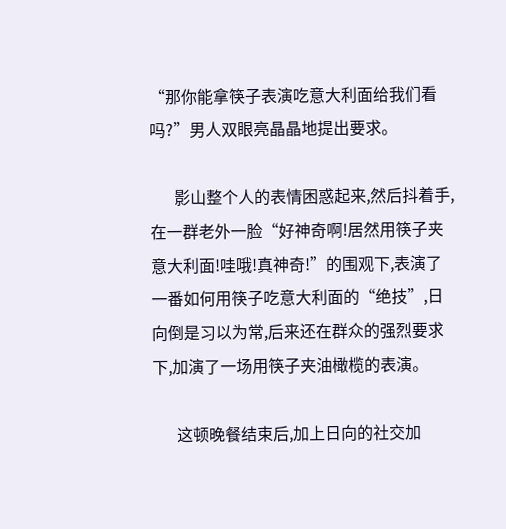“那你能拿筷子表演吃意大利面给我们看吗?”男人双眼亮晶晶地提出要求。

      影山整个人的表情困惑起来,然后抖着手,在一群老外一脸“好神奇啊!居然用筷子夹意大利面!哇哦!真神奇!”的围观下,表演了一番如何用筷子吃意大利面的“绝技”,日向倒是习以为常,后来还在群众的强烈要求下,加演了一场用筷子夹油橄榄的表演。

      这顿晚餐结束后,加上日向的社交加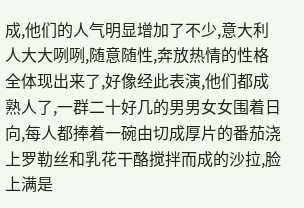成,他们的人气明显增加了不少,意大利人大大咧咧,随意随性,奔放热情的性格全体现出来了,好像经此表演,他们都成熟人了,一群二十好几的男男女女围着日向,每人都捧着一碗由切成厚片的番茄浇上罗勒丝和乳花干酪搅拌而成的沙拉,脸上满是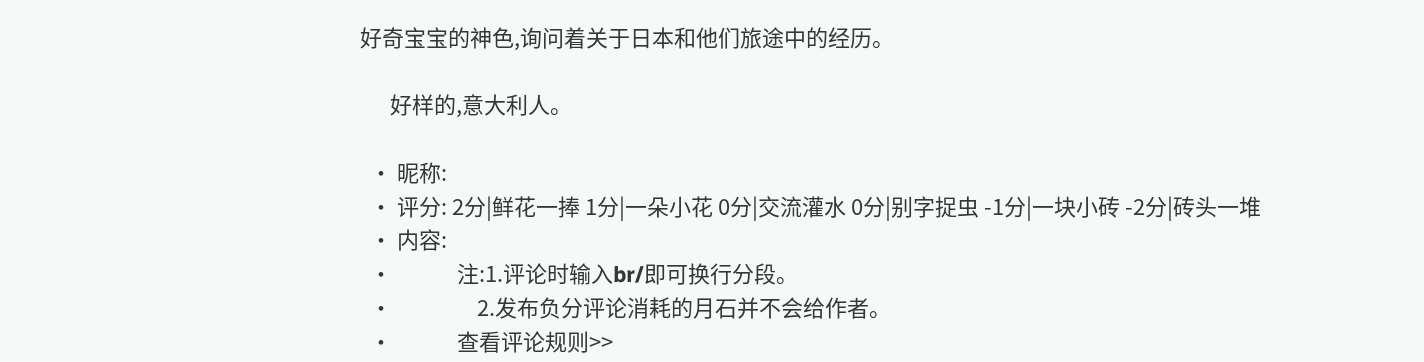好奇宝宝的神色,询问着关于日本和他们旅途中的经历。

      好样的,意大利人。

  • 昵称:
  • 评分: 2分|鲜花一捧 1分|一朵小花 0分|交流灌水 0分|别字捉虫 -1分|一块小砖 -2分|砖头一堆
  • 内容:
  •             注:1.评论时输入br/即可换行分段。
  •                 2.发布负分评论消耗的月石并不会给作者。
  •             查看评论规则>>